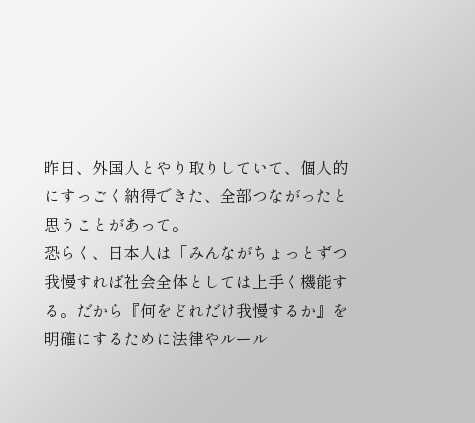昨日、外国人とやり取りしていて、個人的にすっごく納得できた、全部つながったと思うことがあって。
恐らく、日本人は「みんながちょっとずつ我慢すれば社会全体としては上手く機能する。だから『何をどれだけ我慢するか』を明確にするために法律やルール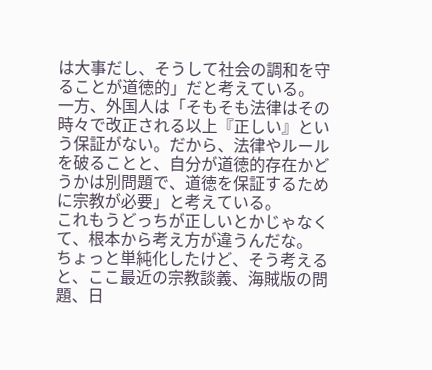は大事だし、そうして社会の調和を守ることが道徳的」だと考えている。
一方、外国人は「そもそも法律はその時々で改正される以上『正しい』という保証がない。だから、法律やルールを破ることと、自分が道徳的存在かどうかは別問題で、道徳を保証するために宗教が必要」と考えている。
これもうどっちが正しいとかじゃなくて、根本から考え方が違うんだな。
ちょっと単純化したけど、そう考えると、ここ最近の宗教談義、海賊版の問題、日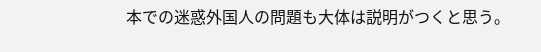本での迷惑外国人の問題も大体は説明がつくと思う。